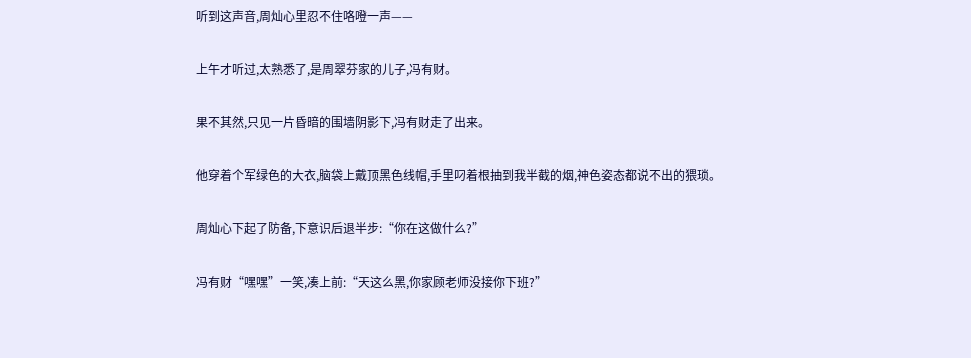听到这声音,周灿心里忍不住咯噔一声——

上午才听过,太熟悉了,是周翠芬家的儿子,冯有财。

果不其然,只见一片昏暗的围墙阴影下,冯有财走了出来。

他穿着个军绿色的大衣,脑袋上戴顶黑色线帽,手里叼着根抽到我半截的烟,神色姿态都说不出的猥琐。

周灿心下起了防备,下意识后退半步:“你在这做什么?”

冯有财“嘿嘿”一笑,凑上前:“天这么黑,你家顾老师没接你下班?”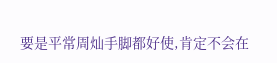要是平常周灿手脚都好使,肯定不会在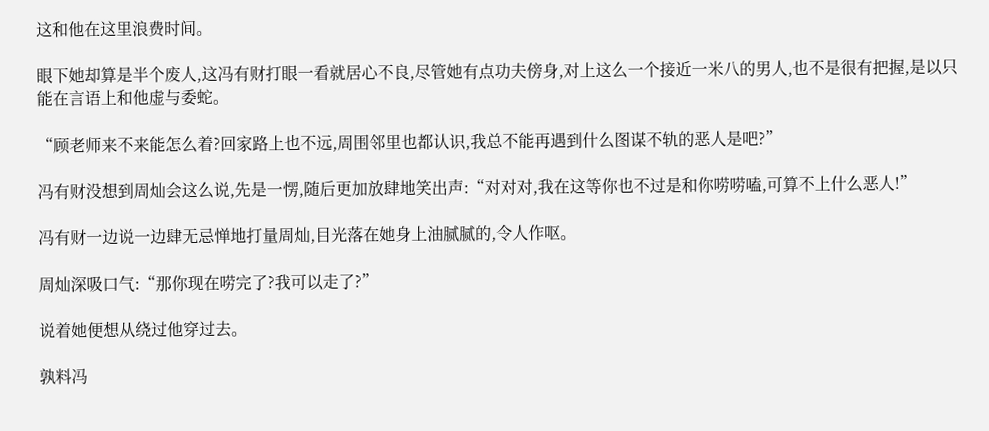这和他在这里浪费时间。

眼下她却算是半个废人,这冯有财打眼一看就居心不良,尽管她有点功夫傍身,对上这么一个接近一米八的男人,也不是很有把握,是以只能在言语上和他虚与委蛇。

“顾老师来不来能怎么着?回家路上也不远,周围邻里也都认识,我总不能再遇到什么图谋不轨的恶人是吧?”

冯有财没想到周灿会这么说,先是一愣,随后更加放肆地笑出声:“对对对,我在这等你也不过是和你唠唠嗑,可算不上什么恶人!”

冯有财一边说一边肆无忌惮地打量周灿,目光落在她身上油腻腻的,令人作呕。

周灿深吸口气:“那你现在唠完了?我可以走了?”

说着她便想从绕过他穿过去。

孰料冯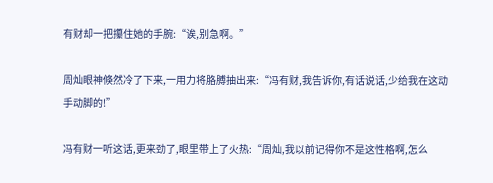有财却一把攥住她的手腕:“诶,别急啊。”

周灿眼神倏然冷了下来,一用力将胳膊抽出来:“冯有财,我告诉你,有话说话,少给我在这动手动脚的!”

冯有财一听这话,更来劲了,眼里带上了火热:“周灿,我以前记得你不是这性格啊,怎么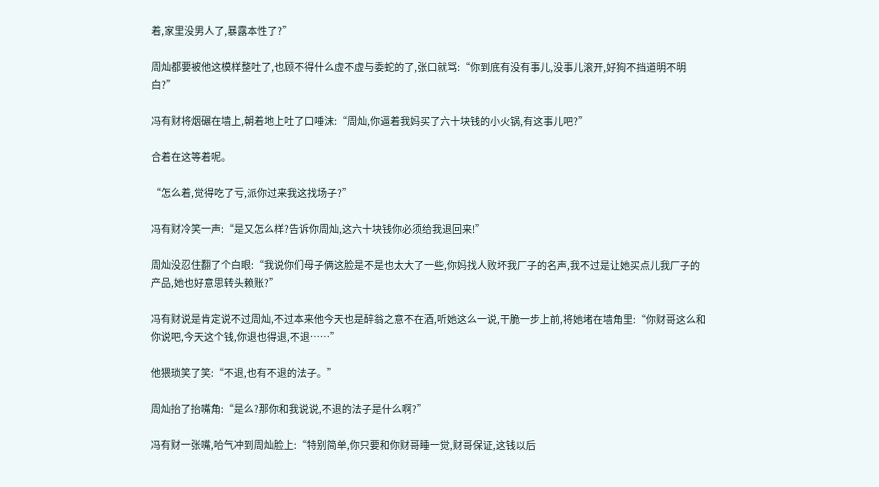着,家里没男人了,暴露本性了?”

周灿都要被他这模样整吐了,也顾不得什么虚不虚与委蛇的了,张口就骂:“你到底有没有事儿,没事儿滚开,好狗不挡道明不明白?”

冯有财将烟碾在墙上,朝着地上吐了口唾沫:“周灿,你逼着我妈买了六十块钱的小火锅,有这事儿吧?”

合着在这等着呢。

“怎么着,觉得吃了亏,派你过来我这找场子?”

冯有财冷笑一声:“是又怎么样?告诉你周灿,这六十块钱你必须给我退回来!”

周灿没忍住翻了个白眼:“我说你们母子俩这脸是不是也太大了一些,你妈找人败坏我厂子的名声,我不过是让她买点儿我厂子的产品,她也好意思转头赖账?”

冯有财说是肯定说不过周灿,不过本来他今天也是醉翁之意不在酒,听她这么一说,干脆一步上前,将她堵在墙角里:“你财哥这么和你说吧,今天这个钱,你退也得退,不退……”

他猥琐笑了笑:“不退,也有不退的法子。”

周灿抬了抬嘴角:“是么?那你和我说说,不退的法子是什么啊?”

冯有财一张嘴,哈气冲到周灿脸上:“特别简单,你只要和你财哥睡一觉,财哥保证,这钱以后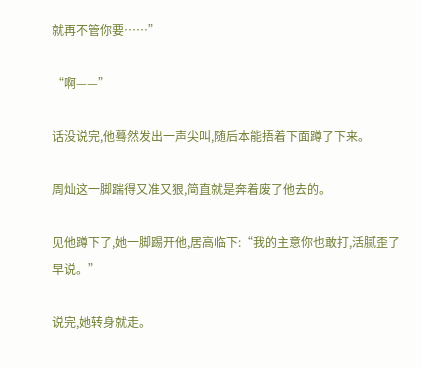就再不管你要……”

“啊——”

话没说完,他蓦然发出一声尖叫,随后本能捂着下面蹲了下来。

周灿这一脚踹得又准又狠,简直就是奔着废了他去的。

见他蹲下了,她一脚踢开他,居高临下:“我的主意你也敢打,活腻歪了早说。”

说完,她转身就走。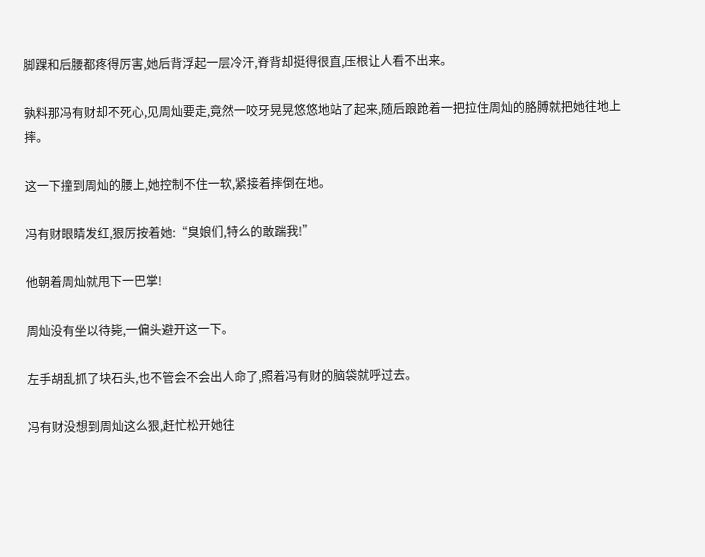脚踝和后腰都疼得厉害,她后背浮起一层冷汗,脊背却挺得很直,压根让人看不出来。

孰料那冯有财却不死心,见周灿要走,竟然一咬牙晃晃悠悠地站了起来,随后踉跄着一把拉住周灿的胳膊就把她往地上摔。

这一下撞到周灿的腰上,她控制不住一软,紧接着摔倒在地。

冯有财眼睛发红,狠厉按着她:“臭娘们,特么的敢踹我!”

他朝着周灿就甩下一巴掌!

周灿没有坐以待毙,一偏头避开这一下。

左手胡乱抓了块石头,也不管会不会出人命了,照着冯有财的脑袋就呼过去。

冯有财没想到周灿这么狠,赶忙松开她往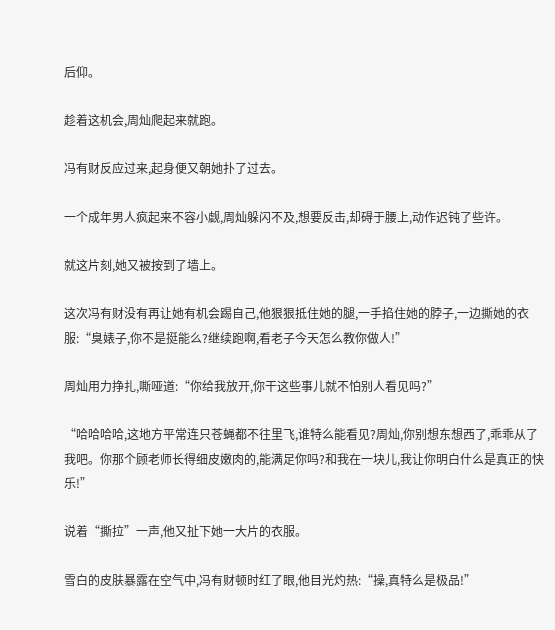后仰。

趁着这机会,周灿爬起来就跑。

冯有财反应过来,起身便又朝她扑了过去。

一个成年男人疯起来不容小觑,周灿躲闪不及,想要反击,却碍于腰上,动作迟钝了些许。

就这片刻,她又被按到了墙上。

这次冯有财没有再让她有机会踢自己,他狠狠抵住她的腿,一手掐住她的脖子,一边撕她的衣服:“臭婊子,你不是挺能么?继续跑啊,看老子今天怎么教你做人!”

周灿用力挣扎,嘶哑道:“你给我放开,你干这些事儿就不怕别人看见吗?”

“哈哈哈哈,这地方平常连只苍蝇都不往里飞,谁特么能看见?周灿,你别想东想西了,乖乖从了我吧。你那个顾老师长得细皮嫩肉的,能满足你吗?和我在一块儿,我让你明白什么是真正的快乐!”

说着“撕拉”一声,他又扯下她一大片的衣服。

雪白的皮肤暴露在空气中,冯有财顿时红了眼,他目光灼热:“操,真特么是极品!”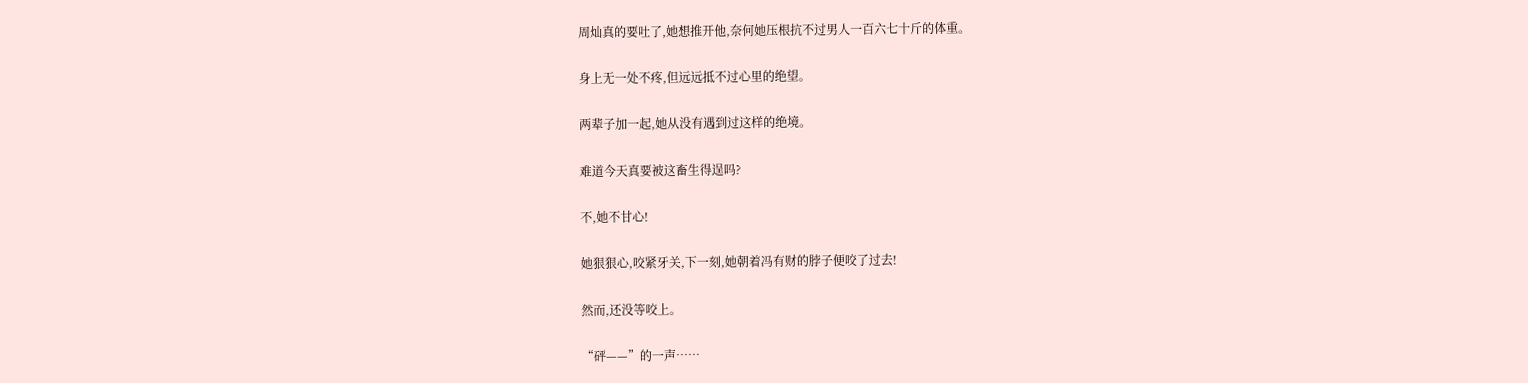周灿真的要吐了,她想推开他,奈何她压根抗不过男人一百六七十斤的体重。

身上无一处不疼,但远远抵不过心里的绝望。

两辈子加一起,她从没有遇到过这样的绝境。

难道今天真要被这畜生得逞吗?

不,她不甘心!

她狠狠心,咬紧牙关,下一刻,她朝着冯有财的脖子便咬了过去!

然而,还没等咬上。

“砰——”的一声……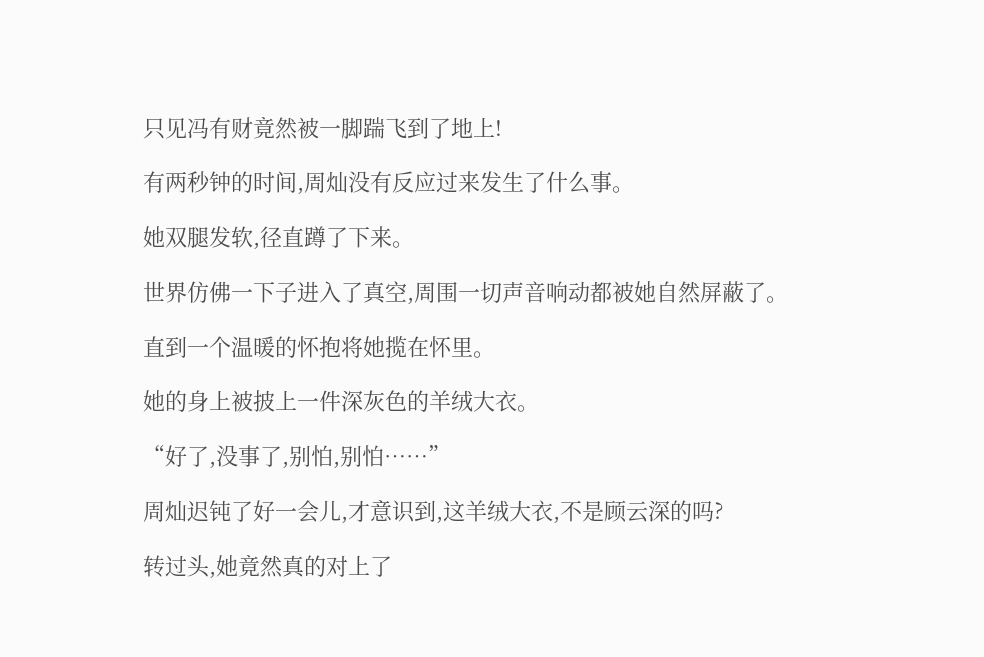只见冯有财竟然被一脚踹飞到了地上!

有两秒钟的时间,周灿没有反应过来发生了什么事。

她双腿发软,径直蹲了下来。

世界仿佛一下子进入了真空,周围一切声音响动都被她自然屏蔽了。

直到一个温暖的怀抱将她揽在怀里。

她的身上被披上一件深灰色的羊绒大衣。

“好了,没事了,别怕,别怕……”

周灿迟钝了好一会儿,才意识到,这羊绒大衣,不是顾云深的吗?

转过头,她竟然真的对上了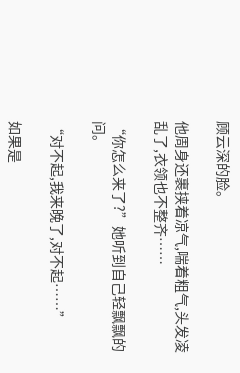顾云深的脸。

他周身还裹挟着凉气,喘着粗气,头发凌乱了,衣领也不整齐……

“你怎么来了?”她听到自己轻飘飘的问。

“对不起,我来晚了,对不起……”

如果是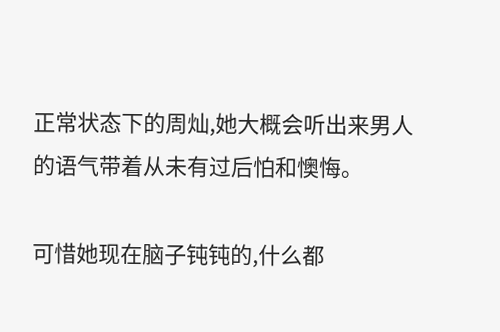正常状态下的周灿,她大概会听出来男人的语气带着从未有过后怕和懊悔。

可惜她现在脑子钝钝的,什么都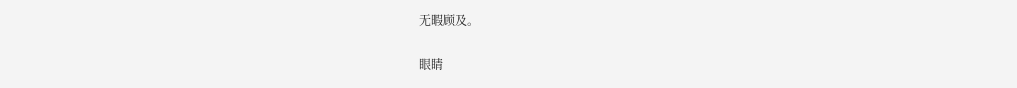无暇顾及。

眼睛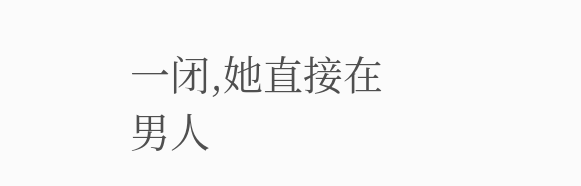一闭,她直接在男人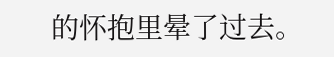的怀抱里晕了过去。